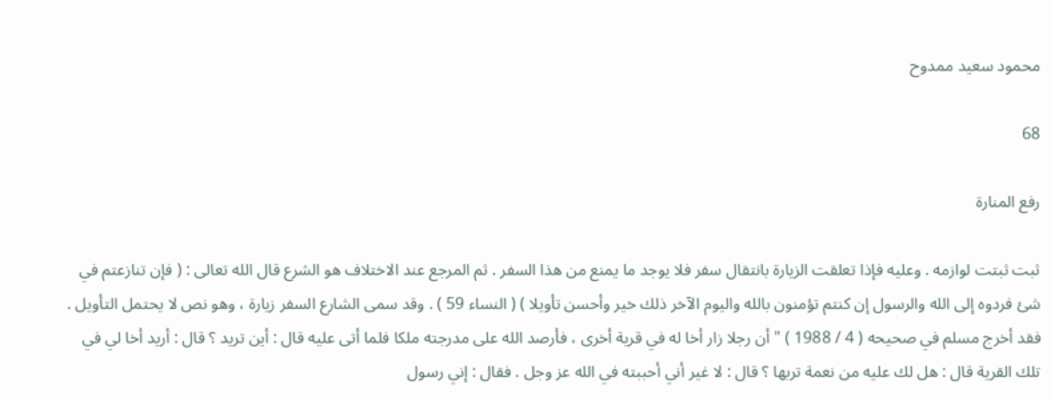محمود سعيد ممدوح

68

رفع المنارة

ثبت ثبتت لوازمه . وعليه فإذا تعلقت الزيارة بانتقال سفر فلا يوجد ما يمنع من هذا السفر . ثم المرجع عند الاختلاف هو الشرع قال الله تعالى : ( فإن تنازعتم في شئ فردوه إلى الله والرسول إن كنتم تؤمنون بالله واليوم الآخر ذلك خير وأحسن تأويلا ) ( النساء 59 ) . وقد سمى الشارع السفر زيارة ، وهو نص لا يحتمل التأويل . فقد أخرج مسلم في صحيحه ( 4 / 1988 ) " أن رجلا زار أخا له في قرية أخرى ، فأرصد الله على مدرجته ملكا فلما أتى عليه قال : أين تريد ؟ قال : أريد أخا لي في تلك القرية قال : هل لك عليه من نعمة تربها ؟ قال : لا غير أني أحببته في الله عز وجل . فقال : إني رسول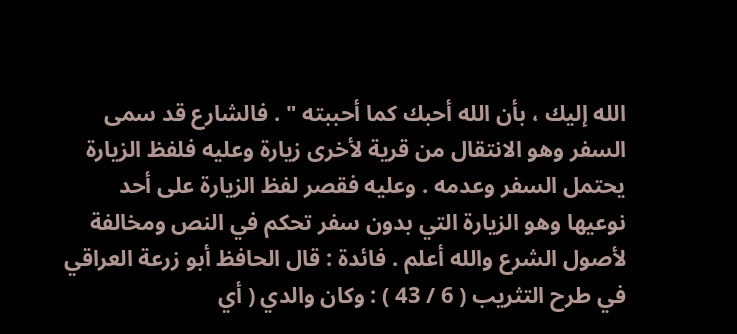الله إليك ، بأن الله أحبك كما أحببته " . فالشارع قد سمى السفر وهو الانتقال من قرية لأخرى زيارة وعليه فلفظ الزيارة يحتمل السفر وعدمه . وعليه فقصر لفظ الزيارة على أحد نوعيها وهو الزيارة التي بدون سفر تحكم في النص ومخالفة لأصول الشرع والله أعلم . فائدة : قال الحافظ أبو زرعة العراقي في طرح التثريب ( 6 / 43 ) : وكان والدي ( أي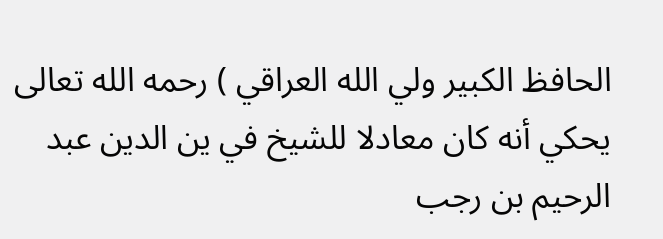الحافظ الكبير ولي الله العراقي ) رحمه الله تعالى يحكي أنه كان معادلا للشيخ في ين الدين عبد الرحيم بن رجب